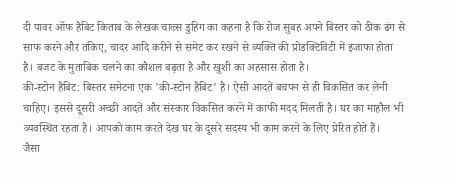दी पावर ऑफ हैबिट किताब के लेखक चाल्र्स डुहिग का कहना है कि रोज सुबह अपने बिस्तर को ठीक ढंग से साफ करने और तकिए, चादर आदि करीने से समेट कर रखने से व्यक्ति की प्रोडक्टिविटी में इजाफा होता है। बजट के मुताबिक चलने का कौशल बढ़ता है और खुशी का अहसास होता है।
की-स्टोन हैबिट: बिस्तर समेटना एक 'की-स्टोन हैबिट' है। ऐसी आदतें बचपन से ही विकसित कर लेनी चाहिए। इससे दूसरी अच्छी आदतें और संस्कार विकसित करने में काफी मदद मिलती है। घर का माहौल भी व्यवस्थित रहता है। आपको काम करते देख घर के दूसरे सदस्य भी काम करने के लिए प्रेरित होते हैं।
जैसा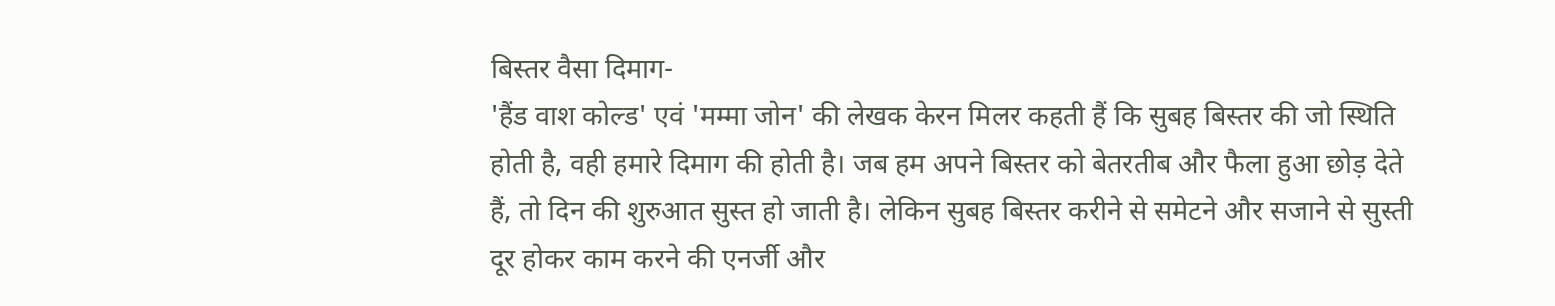बिस्तर वैसा दिमाग-
'हैंड वाश कोल्ड' एवं 'मम्मा जोन' की लेखक केरन मिलर कहती हैं कि सुबह बिस्तर की जो स्थिति होती है, वही हमारे दिमाग की होती है। जब हम अपने बिस्तर को बेतरतीब और फैला हुआ छोड़ देते हैं, तो दिन की शुरुआत सुस्त हो जाती है। लेकिन सुबह बिस्तर करीने से समेटने और सजाने से सुस्ती दूर होकर काम करने की एनर्जी और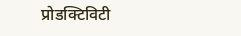प्रोडक्टिविटी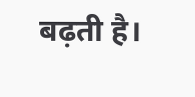बढ़ती है।